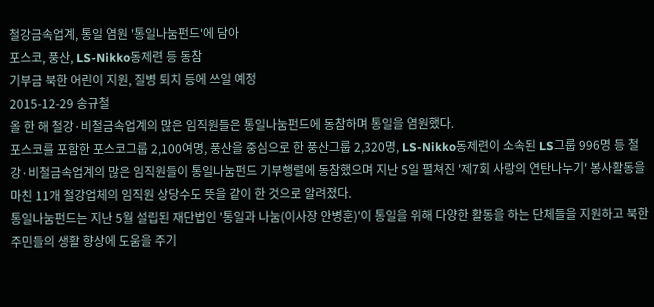철강금속업계, 통일 염원 '통일나눔펀드'에 담아
포스코, 풍산, LS-Nikko동제련 등 동참
기부금 북한 어린이 지원, 질병 퇴치 등에 쓰일 예정
2015-12-29 송규철
올 한 해 철강·비철금속업계의 많은 임직원들은 통일나눔펀드에 동참하며 통일을 염원했다.
포스코를 포함한 포스코그룹 2,100여명, 풍산을 중심으로 한 풍산그룹 2,320명, LS-Nikko동제련이 소속된 LS그룹 996명 등 철강·비철금속업계의 많은 임직원들이 통일나눔펀드 기부행렬에 동참했으며 지난 5일 펼쳐진 '제7회 사랑의 연탄나누기' 봉사활동을 마친 11개 철강업체의 임직원 상당수도 뜻을 같이 한 것으로 알려졌다.
통일나눔펀드는 지난 5월 설립된 재단법인 '통일과 나눔(이사장 안병훈)'이 통일을 위해 다양한 활동을 하는 단체들을 지원하고 북한 주민들의 생활 향상에 도움을 주기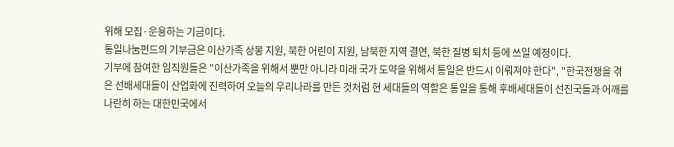위해 모집·운용하는 기금이다.
통일나눔펀드의 기부금은 이산가족 상봉 지원, 북한 어린이 지원, 남북한 지역 결연, 북한 질병 퇴치 등에 쓰일 예정이다.
기부에 참여한 임직원들은 "이산가족을 위해서 뿐만 아니라 미래 국가 도약을 위해서 통일은 반드시 이뤄져야 한다", "한국전쟁을 겪은 선배세대들이 산업화에 진력하여 오늘의 우리나라를 만든 것처럼 현 세대들의 역할은 통일을 통해 후배세대들이 선진국들과 어깨를 나란히 하는 대한민국에서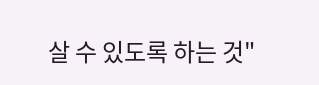살 수 있도록 하는 것"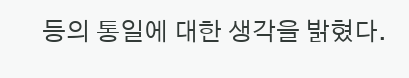등의 통일에 대한 생각을 밝혔다.